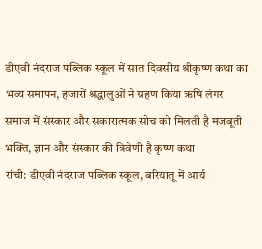डीएवी नंदराज पब्लिक स्कूल में सात दिवसीय श्रीकृष्ण कथा का भव्य समापन, हजारों श्रद्धालुओं ने ग्रहण किया ऋषि लंगर
समाज में संस्कार और सकारात्मक सोच को मिलती है मजबूती
भक्ति, ज्ञान और संस्कार की त्रिवेणी है कृष्ण कथा
रांची: डीएवी नंदराज पब्लिक स्कूल, बरियातू में आर्य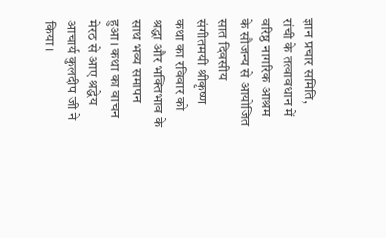ज्ञान प्रचार समिति, रांची के तत्वावधान में वरिष्ठ नागरिक आश्रम के सौजन्य से आयोजित सात दिवसीय संगीतमयी श्रीकृष्ण कथा का रविवार को श्रद्धा और भक्तिभाव के साथ भव्य समापन हुआ। कथा का वाचन मेरठ से आए श्रद्धेय आचार्य कुलदीप जी ने किया।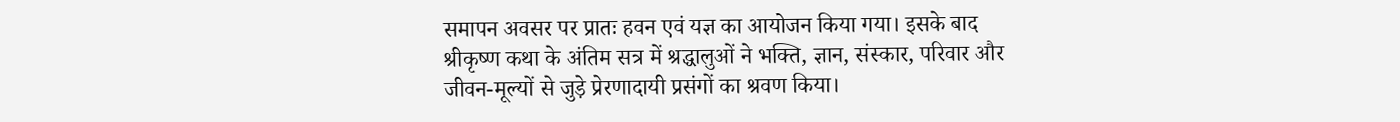समापन अवसर पर प्रातः हवन एवं यज्ञ का आयोजन किया गया। इसके बाद श्रीकृष्ण कथा के अंतिम सत्र में श्रद्धालुओं ने भक्ति, ज्ञान, संस्कार, परिवार और जीवन-मूल्यों से जुड़े प्रेरणादायी प्रसंगों का श्रवण किया।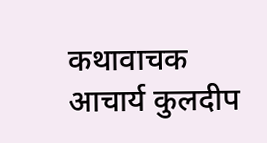कथावाचक आचार्य कुलदीप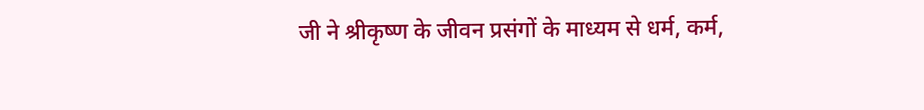जी ने श्रीकृष्ण के जीवन प्रसंगों के माध्यम से धर्म, कर्म,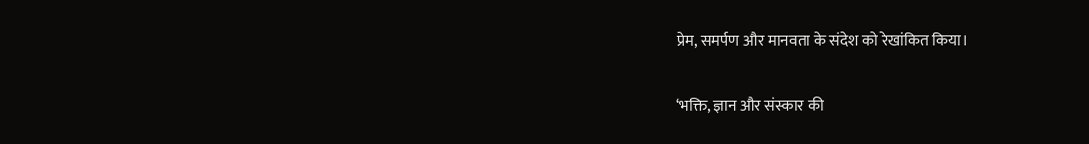प्रेम, समर्पण और मानवता के संदेश को रेखांकित किया।

‘भक्ति, ज्ञान और संस्कार की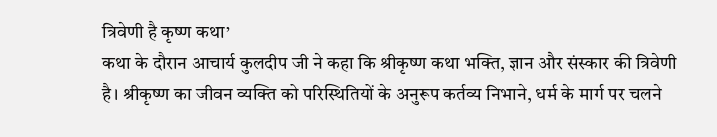त्रिवेणी है कृष्ण कथा’
कथा के दौरान आचार्य कुलदीप जी ने कहा कि श्रीकृष्ण कथा भक्ति, ज्ञान और संस्कार की त्रिवेणी है। श्रीकृष्ण का जीवन व्यक्ति को परिस्थितियों के अनुरूप कर्तव्य निभाने, धर्म के मार्ग पर चलने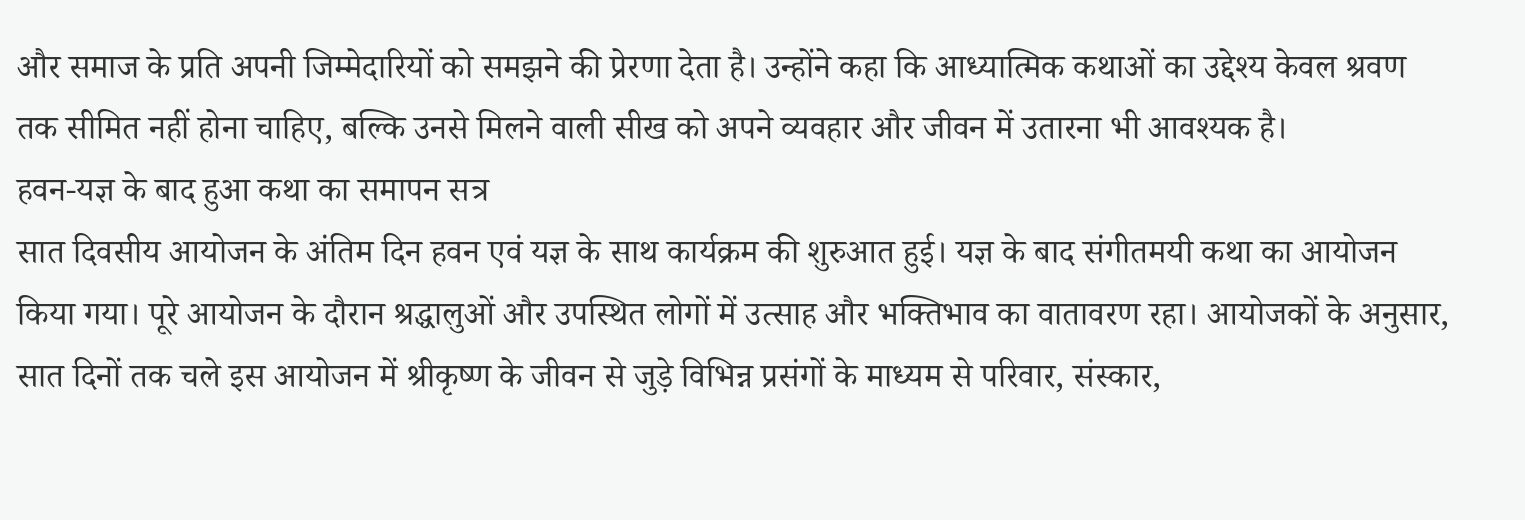और समाज के प्रति अपनी जिम्मेदारियों को समझने की प्रेरणा देता है। उन्होंने कहा कि आध्यात्मिक कथाओं का उद्देश्य केवल श्रवण तक सीमित नहीं होना चाहिए, बल्कि उनसे मिलने वाली सीख को अपने व्यवहार और जीवन में उतारना भी आवश्यक है।
हवन-यज्ञ के बाद हुआ कथा का समापन सत्र
सात दिवसीय आयोजन के अंतिम दिन हवन एवं यज्ञ के साथ कार्यक्रम की शुरुआत हुई। यज्ञ के बाद संगीतमयी कथा का आयोजन किया गया। पूरे आयोजन के दौरान श्रद्धालुओं और उपस्थित लोगों में उत्साह और भक्तिभाव का वातावरण रहा। आयोजकों के अनुसार, सात दिनों तक चले इस आयोजन में श्रीकृष्ण के जीवन से जुड़े विभिन्न प्रसंगों के माध्यम से परिवार, संस्कार,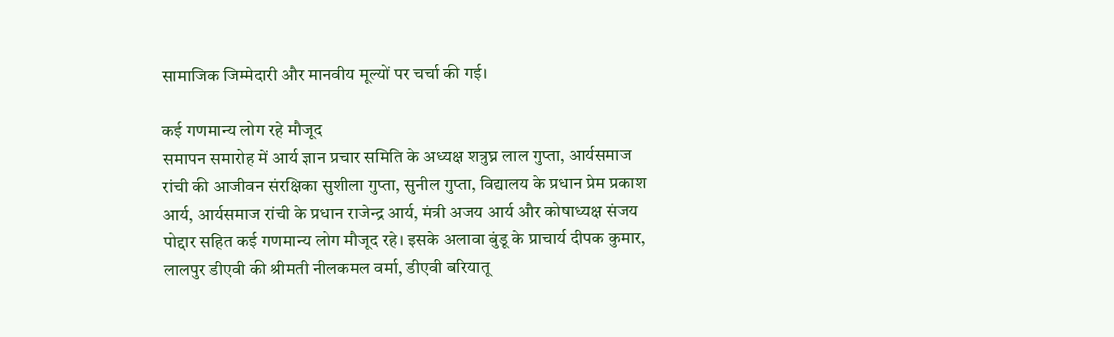सामाजिक जिम्मेदारी और मानवीय मूल्यों पर चर्चा की गई।

कई गणमान्य लोग रहे मौजूद
समापन समारोह में आर्य ज्ञान प्रचार समिति के अध्यक्ष शत्रुघ्न लाल गुप्ता, आर्यसमाज रांची की आजीवन संरक्षिका सुशीला गुप्ता, सुनील गुप्ता, विद्यालय के प्रधान प्रेम प्रकाश आर्य, आर्यसमाज रांची के प्रधान राजेन्द्र आर्य, मंत्री अजय आर्य और कोषाध्यक्ष संजय पोद्दार सहित कई गणमान्य लोग मौजूद रहे। इसके अलावा बुंडू के प्राचार्य दीपक कुमार, लालपुर डीएवी की श्रीमती नीलकमल वर्मा, डीएवी बरियातू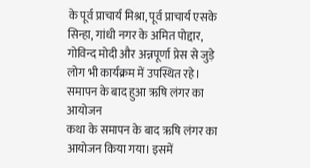के पूर्व प्राचार्य मिश्रा, पूर्व प्राचार्य एसके सिन्हा, गांधी नगर के अमित पोद्दार, गोविन्द मोदी और अन्नपूर्णा प्रेस से जुड़े लोग भी कार्यक्रम में उपस्थित रहे।
समापन के बाद हुआ ऋषि लंगर का आयोजन
कथा के समापन के बाद ऋषि लंगर का आयोजन किया गया। इसमें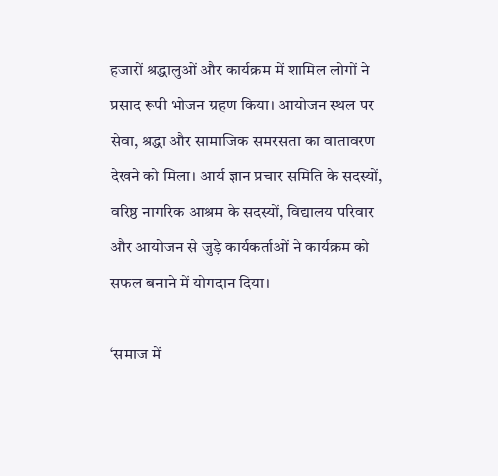हजारों श्रद्धालुओं और कार्यक्रम में शामिल लोगों ने प्रसाद रूपी भोजन ग्रहण किया। आयोजन स्थल पर सेवा, श्रद्धा और सामाजिक समरसता का वातावरण देखने को मिला। आर्य ज्ञान प्रचार समिति के सदस्यों, वरिष्ठ नागरिक आश्रम के सदस्यों, विद्यालय परिवार और आयोजन से जुड़े कार्यकर्ताओं ने कार्यक्रम को सफल बनाने में योगदान दिया।

‘समाज में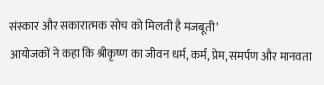संस्कार और सकारात्मक सोच को मिलती है मजबूती’
आयोजकों ने कहा कि श्रीकृष्ण का जीवन धर्म, कर्म, प्रेम, समर्पण और मानवता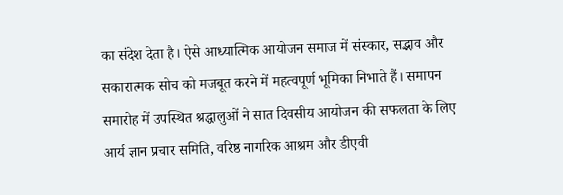का संदेश देता है। ऐसे आध्यात्मिक आयोजन समाज में संस्कार, सद्भाव और सकारात्मक सोच को मजबूत करने में महत्वपूर्ण भूमिका निभाते हैं। समापन समारोह में उपस्थित श्रद्धालुओं ने सात दिवसीय आयोजन की सफलता के लिए आर्य ज्ञान प्रचार समिति, वरिष्ठ नागरिक आश्रम और डीएवी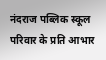नंदराज पब्लिक स्कूल परिवार के प्रति आभार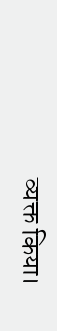व्यक्त किया।